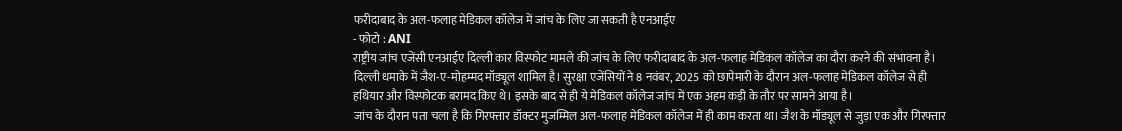फरीदाबाद के अल-फलाह मेडिकल कॉलेज में जांच के लिए जा सकती है एनआईए
- फोटो : ANI
राष्ट्रीय जांच एजेंसी एनआईए दिल्ली कार विस्फोट मामले की जांच के लिए फरीदाबाद के अल-फलाह मेडिकल कॉलेज का दौरा करने की संभावना है। दिल्ली धमाके में जैश-ए-मोहम्मद मॉड्यूल शामिल है। सुरक्षा एजेंसियों ने 8 नवंबर, 2025 को छापेमारी के दौरान अल-फलाह मेडिकल कॉलेज से ही हथियार और विस्फोटक बरामद किए थे। इसके बाद से ही ये मेडिकल कॉलेज जांच में एक अहम कड़ी के तौर पर सामने आया है।
जांच के दौरान पता चला है कि गिरफ्तार डॉक्टर मुजम्मिल अल-फलाह मेडिकल कॉलेज में ही काम करता था। जैश के मॉड्यूल से जुड़ा एक और गिरफ्तार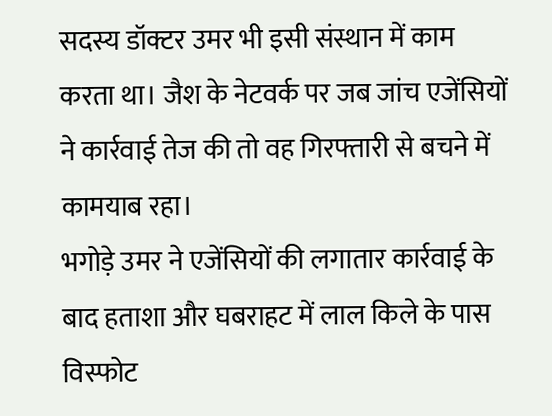सदस्य डॉक्टर उमर भी इसी संस्थान में काम करता था। जैश के नेटवर्क पर जब जांच एजेंसियों ने कार्रवाई तेज की तो वह गिरफ्तारी से बचने में कामयाब रहा।
भगोड़े उमर ने एजेंसियों की लगातार कार्रवाई के बाद हताशा और घबराहट में लाल किले के पास विस्फोट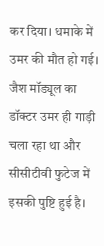कर दिया। धमाके में उमर की मौत हो गई। जैश मॉड्यूल का डॉक्टर उमर ही गाड़ी चला रहा था और सीसीटीवी फुटेज में इसकी पुष्टि हुई है।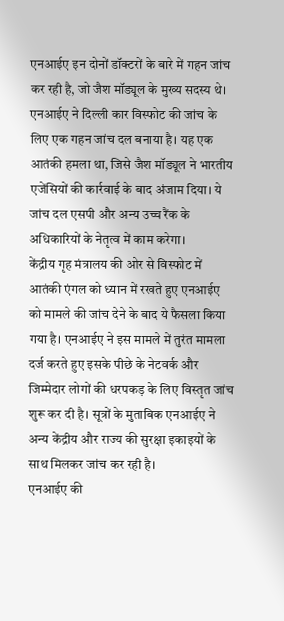एनआईए इन दोनों डॉक्टरों के बारे में गहन जांच कर रही है, जो जैश मॉड्यूल के मुख्य सदस्य थे।
एनआईए ने दिल्ली कार विस्फोट की जांच के लिए एक गहन जांच दल बनाया है। यह एक आतंकी हमला था, जिसे जैश मॉड्यूल ने भारतीय एजेंसियों की कार्रवाई के बाद अंजाम दिया। ये जांच दल एसपी और अन्य उच्च रैंक के अधिकारियों के नेतृत्व में काम करेगा।
केंद्रीय गृह मंत्रालय की ओर से विस्फोट में आतंकी एंगल को ध्यान में रखते हुए एनआईए को मामले की जांच देने के बाद ये फैसला किया गया है। एनआईए ने इस मामले में तुरंत मामला दर्ज करते हुए इसके पीछे के नेटवर्क और जिम्मेदार लोगों की धरपकड़ के लिए विस्तृत जांच शुरू कर दी है। सूत्रों के मुताबिक एनआईए ने अन्य केंद्रीय और राज्य की सुरक्षा इकाइयों के साथ मिलकर जांच कर रही है।
एनआईए की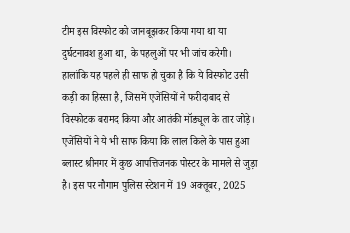टीम इस विस्फोट को जानबूझकर किया गया था या दुर्घटनावश हुआ था, के पहलुओं पर भी जांच करेगी। हालांकि यह पहले ही साफ हो चुका है कि ये विस्फोट उसी कड़ी का हिस्सा है, जिसमें एजेंसियों ने फरीदाबाद से विस्फोटक बरामद किया और आतंकी मॉड्यूल के तार जोड़े। एजेंसियों ने ये भी साफ किया कि लाल किले के पास हुआ ब्लास्ट श्रीनगर में कुछ आपत्तिजनक पोस्टर के मामले से जुड़ा है। इस पर नौगाम पुलिस स्टेशन में 19 अक्तूबर, 2025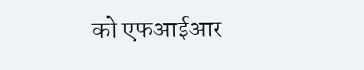को एफआईआर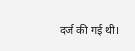दर्ज की गई थी।